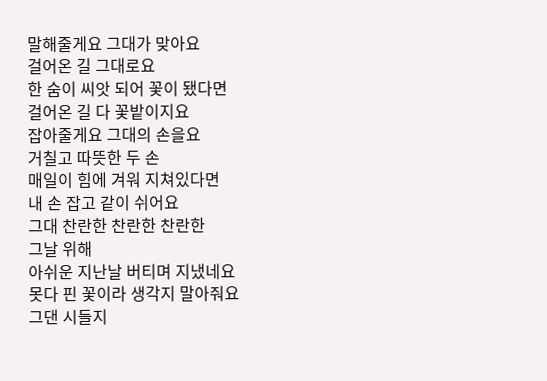말해줄게요 그대가 맞아요
걸어온 길 그대로요
한 숨이 씨앗 되어 꽃이 됐다면
걸어온 길 다 꽃밭이지요
잡아줄게요 그대의 손을요
거칠고 따뜻한 두 손
매일이 힘에 겨워 지쳐있다면
내 손 잡고 같이 쉬어요
그대 찬란한 찬란한 찬란한
그날 위해
아쉬운 지난날 버티며 지냈네요
못다 핀 꽃이라 생각지 말아줘요
그댄 시들지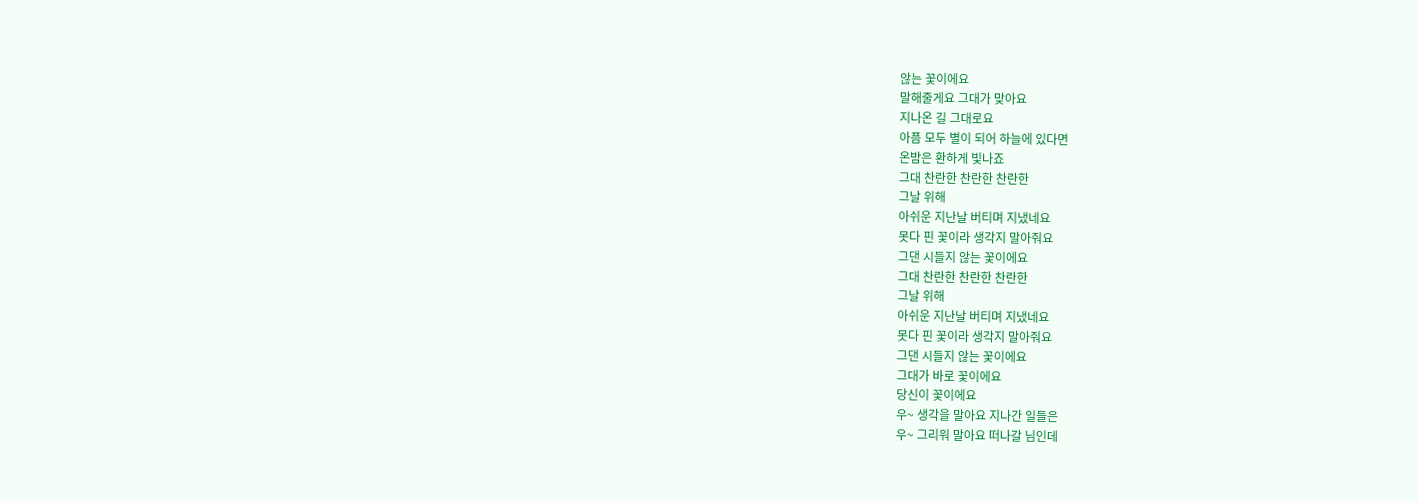않는 꽃이에요
말해줄게요 그대가 맞아요
지나온 길 그대로요
아픔 모두 별이 되어 하늘에 있다면
온밤은 환하게 빛나죠
그대 찬란한 찬란한 찬란한
그날 위해
아쉬운 지난날 버티며 지냈네요
못다 핀 꽃이라 생각지 말아줘요
그댄 시들지 않는 꽃이에요
그대 찬란한 찬란한 찬란한
그날 위해
아쉬운 지난날 버티며 지냈네요
못다 핀 꽃이라 생각지 말아줘요
그댄 시들지 않는 꽃이에요
그대가 바로 꽃이에요
당신이 꽃이에요
우~ 생각을 말아요 지나간 일들은
우~ 그리워 말아요 떠나갈 님인데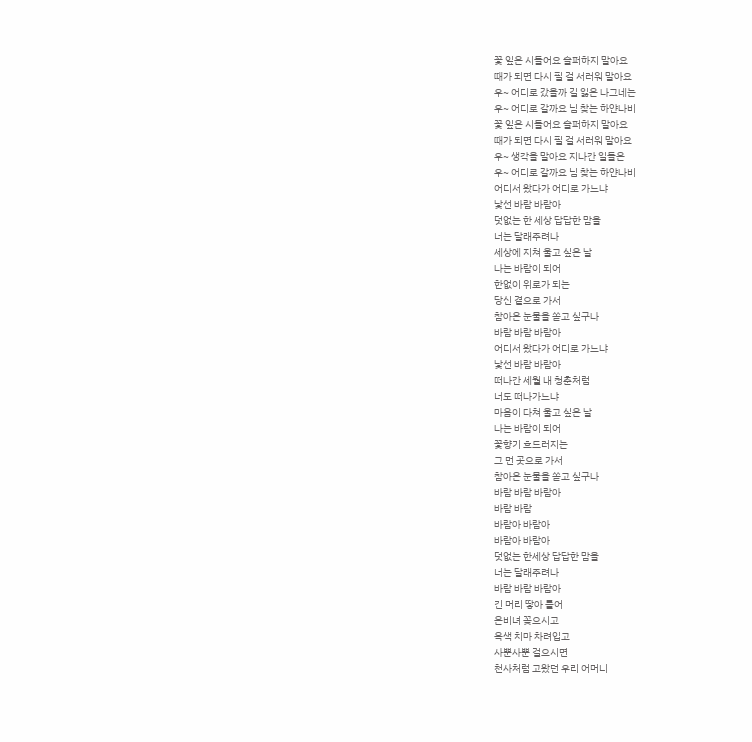꽃 잎은 시들어요 슬퍼하지 말아요
때가 되면 다시 필 걸 서러워 말아요
우~ 어디로 갔을까 길 잃은 나그네는
우~ 어디로 갈까요 님 찾는 하얀나비
꽃 잎은 시들어요 슬퍼하지 말아요
때가 되면 다시 필 걸 서러워 말아요
우~ 생각을 말아요 지나간 일들은
우~ 어디로 갈까요 님 찾는 하얀나비
어디서 왔다가 어디로 가느냐
낯선 바람 바람아
덧없는 한 세상 답답한 맘을
너는 달래주려나
세상에 지쳐 울고 싶은 날
나는 바람이 되어
한없이 위로가 되는
당신 곁으로 가서
참아온 눈물을 쏟고 싶구나
바람 바람 바람아
어디서 왔다가 어디로 가느냐
낯선 바람 바람아
떠나간 세월 내 청춘처럼
너도 떠나가느냐
마음이 다쳐 울고 싶은 날
나는 바람이 되어
꽃향기 흐드러지는
그 먼 곳으로 가서
참아온 눈물을 쏟고 싶구나
바람 바람 바람아
바람 바람
바람아 바람아
바람아 바람아
덧없는 한세상 답답한 맘을
너는 달래주려나
바람 바람 바람아
긴 머리 땋아 틀어
은비녀 꽂으시고
옥색 치마 차려입고
사뿐사뿐 걸으시면
천사처럼 고왔던 우리 어머니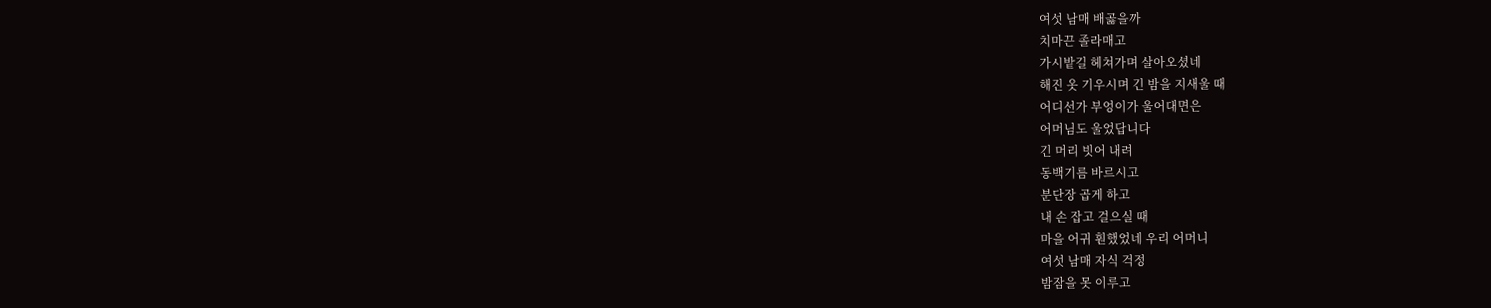여섯 남매 배곯을까
치마끈 졸라매고
가시밭길 헤쳐가며 살아오셨네
해진 옷 기우시며 긴 밤을 지새울 때
어디선가 부엉이가 울어대면은
어머님도 울었답니다
긴 머리 빗어 내려
동백기름 바르시고
분단장 곱게 하고
내 손 잡고 걸으실 때
마을 어귀 훤했었네 우리 어머니
여섯 남매 자식 걱정
밤잠을 못 이루고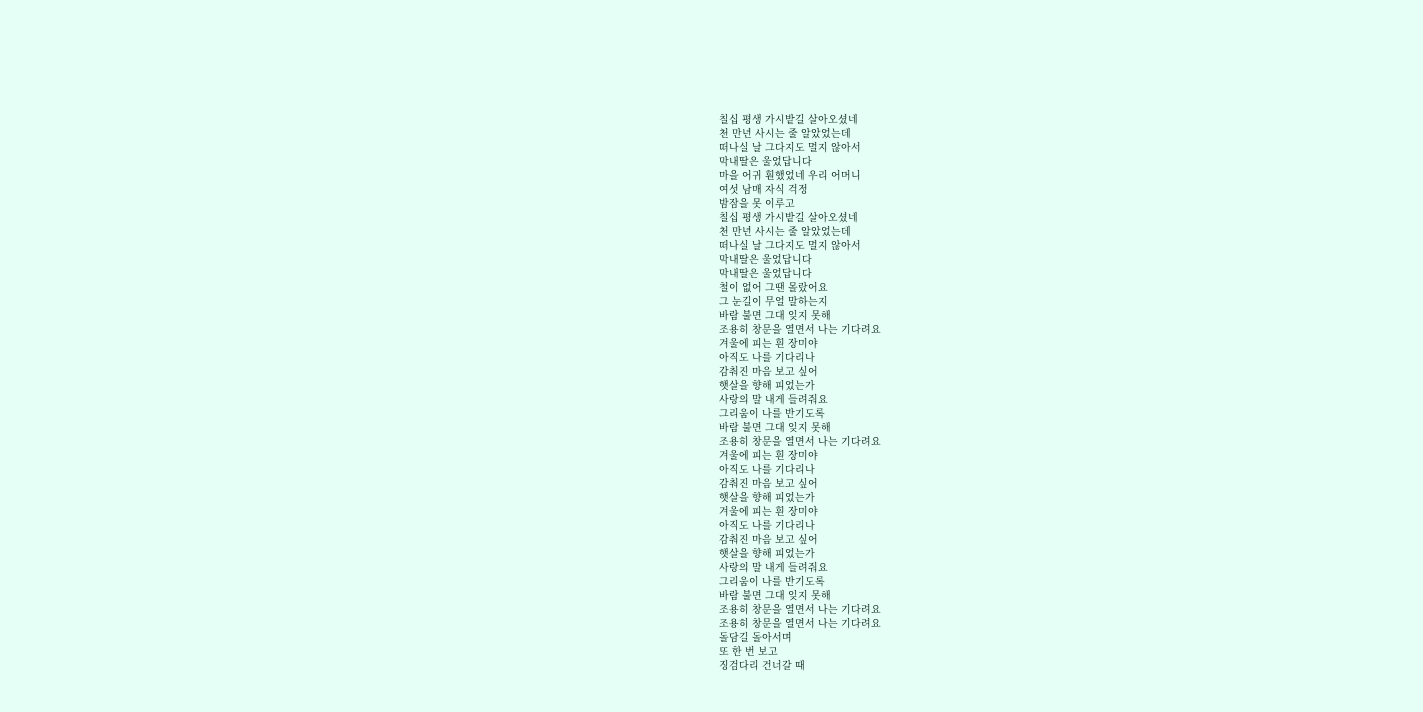칠십 평생 가시밭길 살아오셨네
천 만년 사시는 줄 알았었는데
떠나실 날 그다지도 멀지 않아서
막내딸은 울었답니다
마을 어귀 훤했었네 우리 어머니
여섯 남매 자식 걱정
밤잠을 못 이루고
칠십 평생 가시밭길 살아오셨네
천 만년 사시는 줄 알았었는데
떠나실 날 그다지도 멀지 않아서
막내딸은 울었답니다
막내딸은 울었답니다
철이 없어 그땐 몰랐어요
그 눈길이 무얼 말하는지
바람 불면 그대 잊지 못해
조용히 창문을 열면서 나는 기다려요
겨울에 피는 흰 장미야
아직도 나를 기다리나
감춰진 마음 보고 싶어
햇살을 향해 피었는가
사랑의 말 내게 들려줘요
그리움이 나를 반기도록
바람 불면 그대 잊지 못해
조용히 창문을 열면서 나는 기다려요
겨울에 피는 흰 장미야
아직도 나를 기다리나
감춰진 마음 보고 싶어
햇살을 향해 피었는가
겨울에 피는 흰 장미야
아직도 나를 기다리나
감춰진 마음 보고 싶어
햇살을 향해 피었는가
사랑의 말 내게 들려줘요
그리움이 나를 반기도록
바람 불면 그대 잊지 못해
조용히 창문을 열면서 나는 기다려요
조용히 창문을 열면서 나는 기다려요
돌담길 돌아서며
또 한 번 보고
징검다리 건너갈 때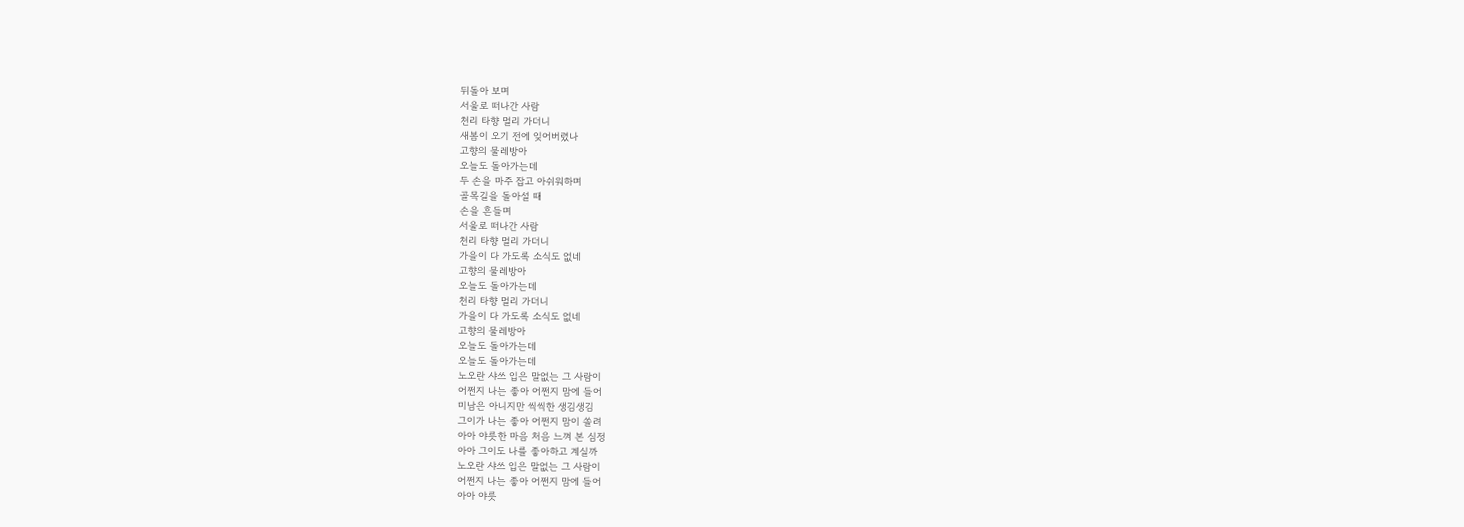뒤돌아 보며
서울로 떠나간 사람
천리 타향 멀리 가더니
새봄이 오기 전에 잊어버렸나
고향의 물레방아
오늘도 돌아가는데
두 손을 마주 잡고 아쉬워하며
골목길을 돌아설 때
손을 흔들며
서울로 떠나간 사람
천리 타향 멀리 가더니
가을이 다 가도록 소식도 없네
고향의 물레방아
오늘도 돌아가는데
천리 타향 멀리 가더니
가을이 다 가도록 소식도 없네
고향의 물레방아
오늘도 돌아가는데
오늘도 돌아가는데
노오란 샤쓰 입은 말없는 그 사람이
어쩐지 나는 좋아 어쩐지 맘에 들어
미남은 아니지만 씩씩한 생김생김
그이가 나는 좋아 어쩐지 맘이 쏠려
아아 야릇한 마음 처음 느껴 본 심정
아아 그이도 나를 좋아하고 계실까
노오란 샤쓰 입은 말없는 그 사람이
어쩐지 나는 좋아 어쩐지 맘에 들어
아아 야릇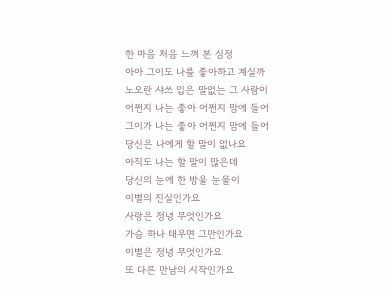한 마음 처음 느껴 본 심정
아아 그이도 나를 좋아하고 계실까
노오란 샤쓰 입은 말없는 그 사람이
어쩐지 나는 좋아 어쩐지 맘에 들어
그이가 나는 좋아 어쩐지 맘에 들어
당신은 나에게 할 말이 없나요
아직도 나는 할 말이 많은데
당신의 눈에 한 방울 눈물이
이별의 진실인가요
사랑은 정녕 무엇인가요
가슴 하나 태우면 그만인가요
이별은 정녕 무엇인가요
또 다른 만남의 시작인가요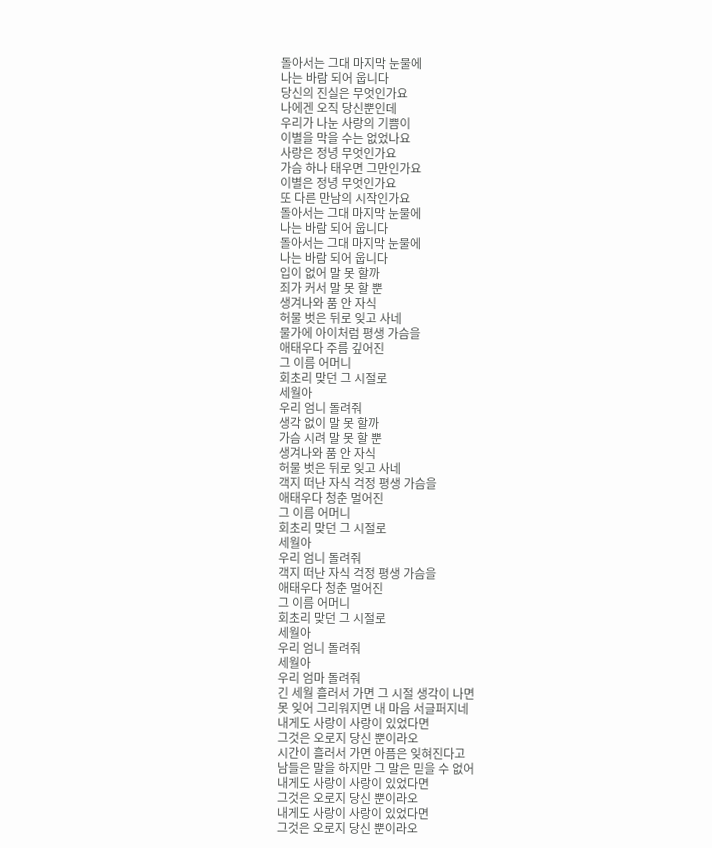돌아서는 그대 마지막 눈물에
나는 바람 되어 웁니다
당신의 진실은 무엇인가요
나에겐 오직 당신뿐인데
우리가 나눈 사랑의 기쁨이
이별을 막을 수는 없었나요
사랑은 정녕 무엇인가요
가슴 하나 태우면 그만인가요
이별은 정녕 무엇인가요
또 다른 만남의 시작인가요
돌아서는 그대 마지막 눈물에
나는 바람 되어 웁니다
돌아서는 그대 마지막 눈물에
나는 바람 되어 웁니다
입이 없어 말 못 할까
죄가 커서 말 못 할 뿐
생겨나와 품 안 자식
허물 벗은 뒤로 잊고 사네
물가에 아이처럼 평생 가슴을
애태우다 주름 깊어진
그 이름 어머니
회초리 맞던 그 시절로
세월아
우리 엄니 돌려줘
생각 없이 말 못 할까
가슴 시려 말 못 할 뿐
생겨나와 품 안 자식
허물 벗은 뒤로 잊고 사네
객지 떠난 자식 걱정 평생 가슴을
애태우다 청춘 멀어진
그 이름 어머니
회초리 맞던 그 시절로
세월아
우리 엄니 돌려줘
객지 떠난 자식 걱정 평생 가슴을
애태우다 청춘 멀어진
그 이름 어머니
회초리 맞던 그 시절로
세월아
우리 엄니 돌려줘
세월아
우리 엄마 돌려줘
긴 세월 흘러서 가면 그 시절 생각이 나면
못 잊어 그리워지면 내 마음 서글퍼지네
내게도 사랑이 사랑이 있었다면
그것은 오로지 당신 뿐이라오
시간이 흘러서 가면 아픔은 잊혀진다고
남들은 말을 하지만 그 말은 믿을 수 없어
내게도 사랑이 사랑이 있었다면
그것은 오로지 당신 뿐이라오
내게도 사랑이 사랑이 있었다면
그것은 오로지 당신 뿐이라오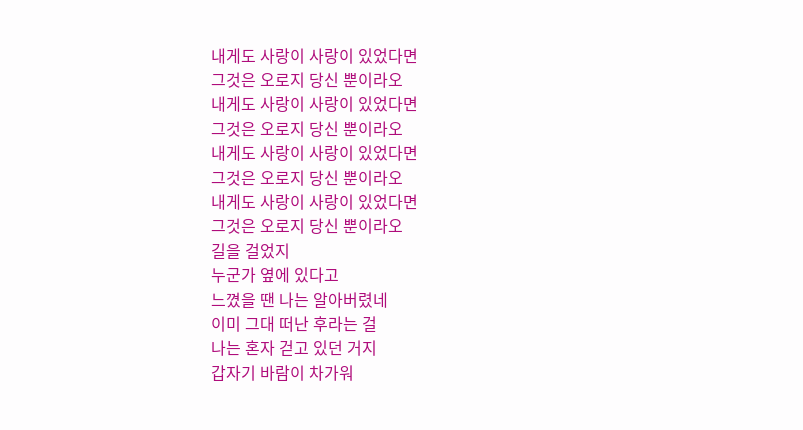내게도 사랑이 사랑이 있었다면
그것은 오로지 당신 뿐이라오
내게도 사랑이 사랑이 있었다면
그것은 오로지 당신 뿐이라오
내게도 사랑이 사랑이 있었다면
그것은 오로지 당신 뿐이라오
내게도 사랑이 사랑이 있었다면
그것은 오로지 당신 뿐이라오
길을 걸었지
누군가 옆에 있다고
느꼈을 땐 나는 알아버렸네
이미 그대 떠난 후라는 걸
나는 혼자 걷고 있던 거지
갑자기 바람이 차가워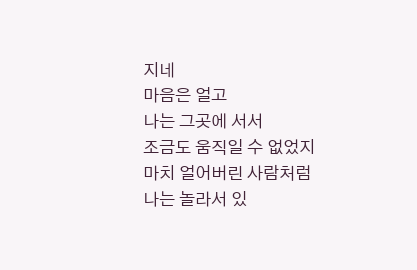지네
마음은 얼고
나는 그곳에 서서
조금도 움직일 수 없었지
마치 얼어버린 사람처럼
나는 놀라서 있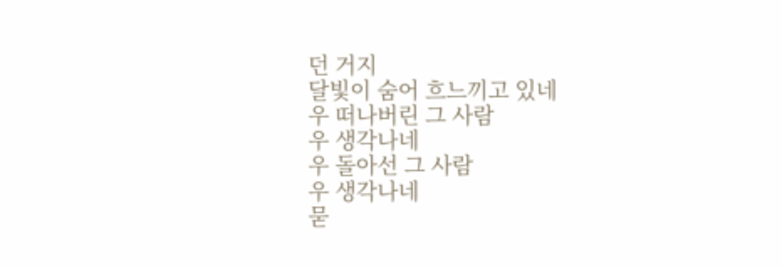던 거지
달빛이 숨어 흐느끼고 있네
우 떠나버린 그 사람
우 생각나네
우 돌아선 그 사람
우 생각나네
묻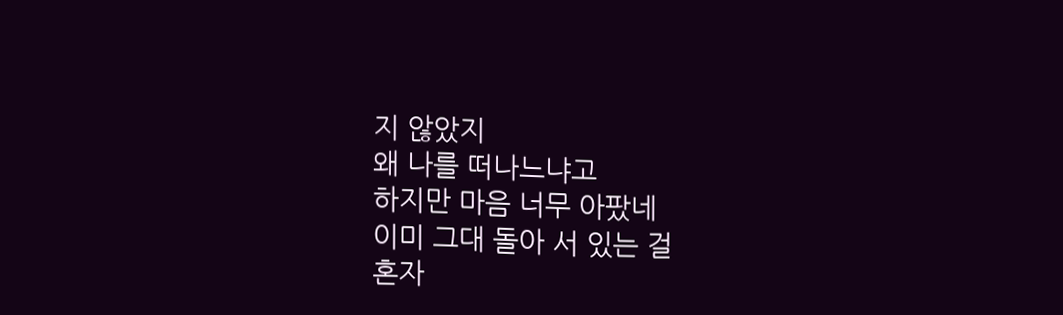지 않았지
왜 나를 떠나느냐고
하지만 마음 너무 아팠네
이미 그대 돌아 서 있는 걸
혼자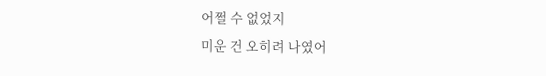어쩔 수 없었지
미운 건 오히려 나였어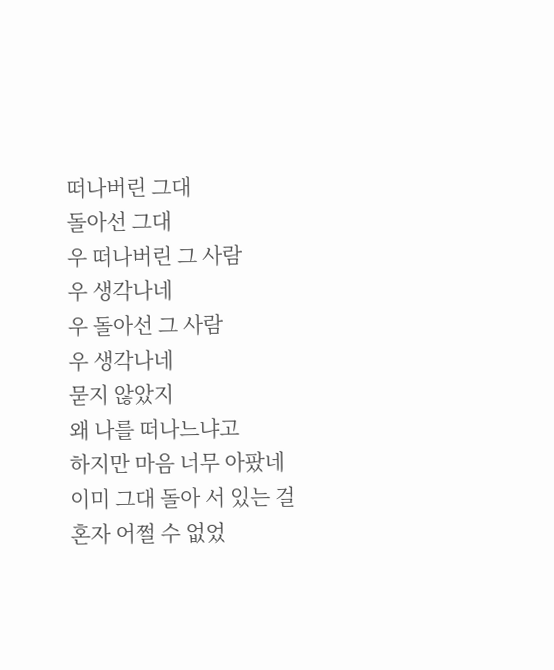떠나버린 그대
돌아선 그대
우 떠나버린 그 사람
우 생각나네
우 돌아선 그 사람
우 생각나네
묻지 않았지
왜 나를 떠나느냐고
하지만 마음 너무 아팠네
이미 그대 돌아 서 있는 걸
혼자 어쩔 수 없었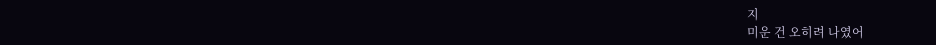지
미운 건 오히려 나였어